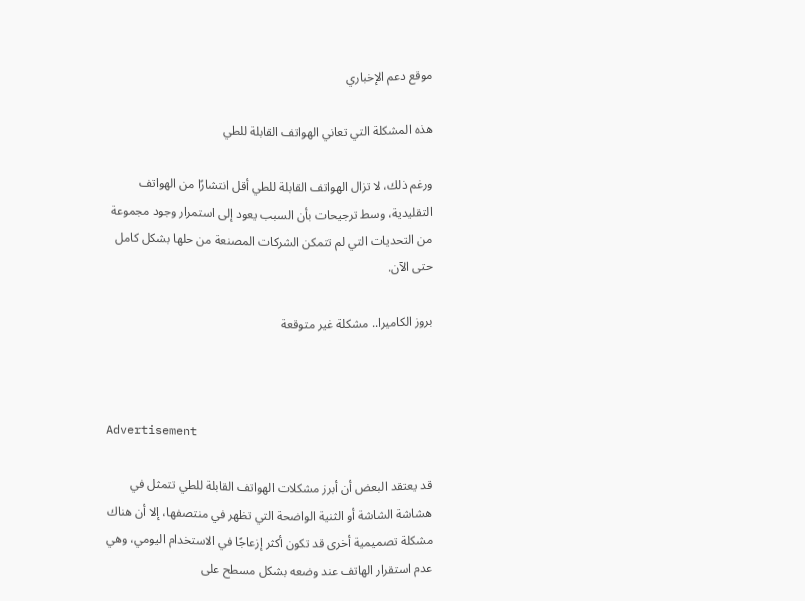موقع دعم الإخباري

هذه المشكلة التي تعاني الهواتف القابلة للطي

ورغم ذلك، لا تزال الهواتف القابلة للطي أقل انتشارًا من الهواتف التقليدية، وسط ترجيحات بأن السبب يعود إلى استمرار وجود مجموعة من التحديات التي لم تتمكن الشركات المصنعة من حلها بشكل كامل حتى الآن.

بروز الكاميرا.. مشكلة غير متوقعة



Advertisement

قد يعتقد البعض أن أبرز مشكلات الهواتف القابلة للطي تتمثل في هشاشة الشاشة أو الثنية الواضحة التي تظهر في منتصفها، إلا أن هناك مشكلة تصميمية أخرى قد تكون أكثر إزعاجًا في الاستخدام اليومي، وهي عدم استقرار الهاتف عند وضعه بشكل مسطح على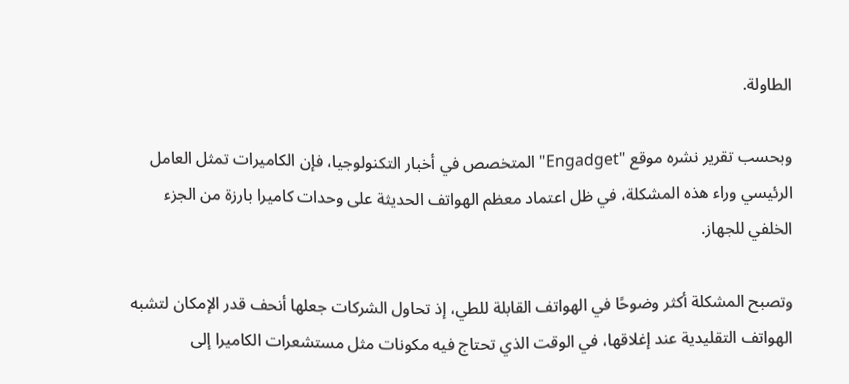الطاولة.

وبحسب تقرير نشره موقع "Engadget" المتخصص في أخبار التكنولوجيا، فإن الكاميرات تمثل العامل الرئيسي وراء هذه المشكلة، في ظل اعتماد معظم الهواتف الحديثة على وحدات كاميرا بارزة من الجزء الخلفي للجهاز.

وتصبح المشكلة أكثر وضوحًا في الهواتف القابلة للطي، إذ تحاول الشركات جعلها أنحف قدر الإمكان لتشبه الهواتف التقليدية عند إغلاقها، في الوقت الذي تحتاج فيه مكونات مثل مستشعرات الكاميرا إلى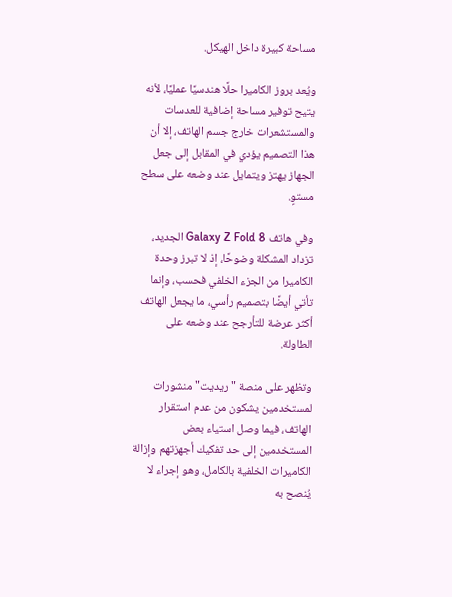مساحة كبيرة داخل الهيكل.

ويُعد بروز الكاميرا حلًا هندسيًا عمليًا، لأنه يتيح توفير مساحة إضافية للعدسات والمستشعرات خارج جسم الهاتف، إلا أن هذا التصميم يؤدي في المقابل إلى جعل الجهاز يهتز ويتمايل عند وضعه على سطح مستوٍ.

وفي هاتف Galaxy Z Fold 8 الجديد، تزداد المشكلة وضوحًا، إذ لا تبرز وحدة الكاميرا من الجزء الخلفي فحسب، وإنما تأتي أيضًا بتصميم رأسي، ما يجعل الهاتف أكثر عرضة للتأرجح عند وضعه على الطاولة.

وتظهر على منصة "ريديت" منشورات لمستخدمين يشكون من عدم استقرار الهاتف، فيما وصل استياء بعض المستخدمين إلى حد تفكيك أجهزتهم وإزالة الكاميرات الخلفية بالكامل، وهو إجراء لا يُنصح به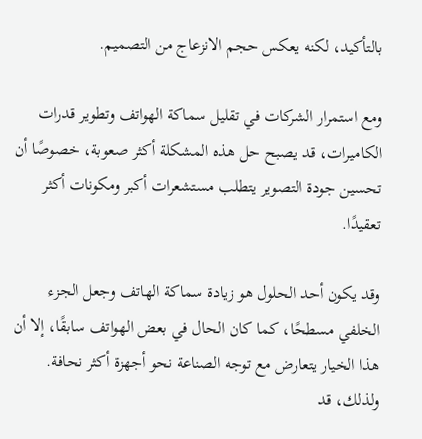بالتأكيد، لكنه يعكس حجم الانزعاج من التصميم.

ومع استمرار الشركات في تقليل سماكة الهواتف وتطوير قدرات الكاميرات، قد يصبح حل هذه المشكلة أكثر صعوبة، خصوصًا أن تحسين جودة التصوير يتطلب مستشعرات أكبر ومكونات أكثر تعقيدًا.

وقد يكون أحد الحلول هو زيادة سماكة الهاتف وجعل الجزء الخلفي مسطحًا، كما كان الحال في بعض الهواتف سابقًا، إلا أن هذا الخيار يتعارض مع توجه الصناعة نحو أجهزة أكثر نحافة. ولذلك، قد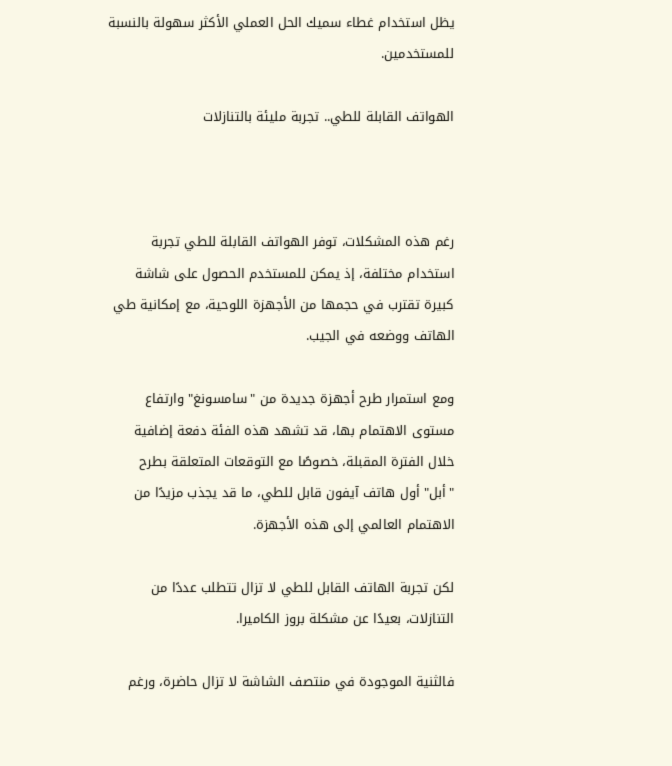يظل استخدام غطاء سميك الحل العملي الأكثر سهولة بالنسبة للمستخدمين.

الهواتف القابلة للطي.. تجربة مليئة بالتنازلات



رغم هذه المشكلات، توفر الهواتف القابلة للطي تجربة استخدام مختلفة، إذ يمكن للمستخدم الحصول على شاشة كبيرة تقترب في حجمها من الأجهزة اللوحية، مع إمكانية طي الهاتف ووضعه في الجيب.

ومع استمرار طرح أجهزة جديدة من "سامسونغ" وارتفاع مستوى الاهتمام بها، قد تشهد هذه الفئة دفعة إضافية خلال الفترة المقبلة، خصوصًا مع التوقعات المتعلقة بطرح "أبل" أول هاتف آيفون قابل للطي، ما قد يجذب مزيدًا من الاهتمام العالمي إلى هذه الأجهزة.

لكن تجربة الهاتف القابل للطي لا تزال تتطلب عددًا من التنازلات، بعيدًا عن مشكلة بروز الكاميرا.

فالثنية الموجودة في منتصف الشاشة لا تزال حاضرة، ورغم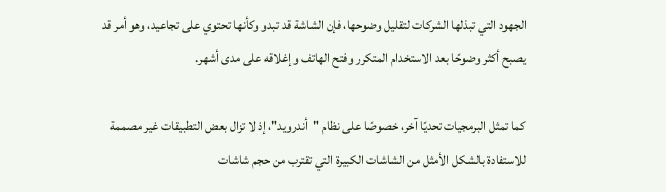الجهود التي تبذلها الشركات لتقليل وضوحها، فإن الشاشة قد تبدو وكأنها تحتوي على تجاعيد، وهو أمر قد يصبح أكثر وضوحًا بعد الاستخدام المتكرر وفتح الهاتف وإغلاقه على مدى أشهر.

كما تمثل البرمجيات تحديًا آخر، خصوصًا على نظام "أندرويد"، إذ لا تزال بعض التطبيقات غير مصممة للاستفادة بالشكل الأمثل من الشاشات الكبيرة التي تقترب من حجم شاشات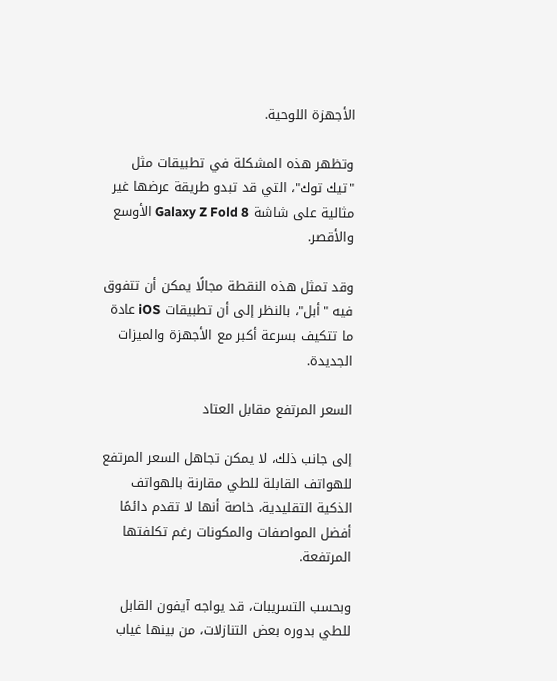الأجهزة اللوحية.

وتظهر هذه المشكلة في تطبيقات مثل "تيك توك"، التي قد تبدو طريقة عرضها غير مثالية على شاشة Galaxy Z Fold 8 الأوسع والأقصر.

وقد تمثل هذه النقطة مجالًا يمكن أن تتفوق فيه "أبل"، بالنظر إلى أن تطبيقات iOS عادة ما تتكيف بسرعة أكبر مع الأجهزة والميزات الجديدة.

السعر المرتفع مقابل العتاد

إلى جانب ذلك، لا يمكن تجاهل السعر المرتفع للهواتف القابلة للطي مقارنة بالهواتف الذكية التقليدية، خاصة أنها لا تقدم دائمًا أفضل المواصفات والمكونات رغم تكلفتها المرتفعة.

وبحسب التسريبات، قد يواجه آيفون القابل للطي بدوره بعض التنازلات، من بينها غياب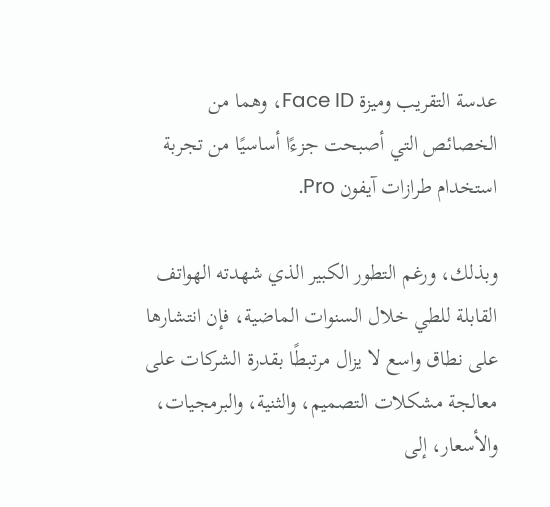عدسة التقريب وميزة Face ID، وهما من الخصائص التي أصبحت جزءًا أساسيًا من تجربة استخدام طرازات آيفون Pro.

وبذلك، ورغم التطور الكبير الذي شهدته الهواتف القابلة للطي خلال السنوات الماضية، فإن انتشارها على نطاق واسع لا يزال مرتبطًا بقدرة الشركات على معالجة مشكلات التصميم، والثنية، والبرمجيات، والأسعار، إلى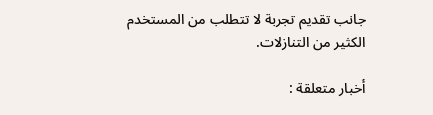جانب تقديم تجربة لا تتطلب من المستخدم الكثير من التنازلات.

أخبار متعلقة :